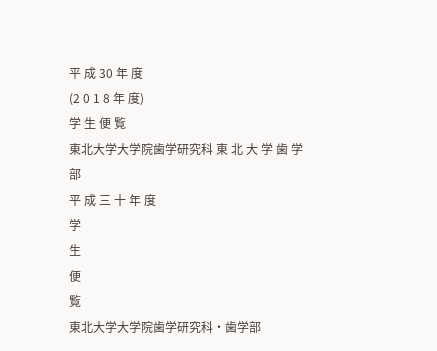平 成 30 年 度
(2 0 1 8 年 度)
学 生 便 覧
東北大学大学院歯学研究科 東 北 大 学 歯 学 部
平 成 三 十 年 度
学
生
便
覧
東北大学大学院歯学研究科・歯学部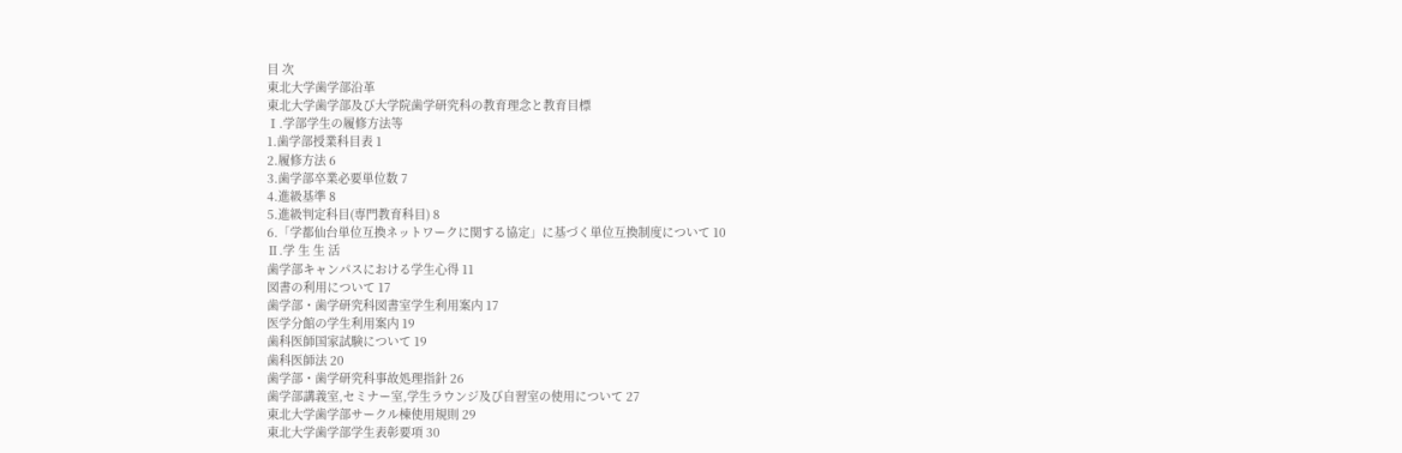目 次
東北大学歯学部沿革
東北大学歯学部及び大学院歯学研究科の教育理念と教育目標
Ⅰ.学部学生の履修方法等
1.歯学部授業科目表 1
2.履修方法 6
3.歯学部卒業必要単位数 7
4.進級基準 8
5.進級判定科目(専門教育科目) 8
6.「学都仙台単位互換ネットワークに関する協定」に基づく単位互換制度について 10
Ⅱ.学 生 生 活
歯学部キャンパスにおける学生心得 11
図書の利用について 17
歯学部・歯学研究科図書室学生利用案内 17
医学分館の学生利用案内 19
歯科医師国家試験について 19
歯科医師法 20
歯学部・歯学研究科事故処理指針 26
歯学部講義室,セミナー室,学生ラウンジ及び自習室の使用について 27
東北大学歯学部サークル棟使用規則 29
東北大学歯学部学生表彰要項 30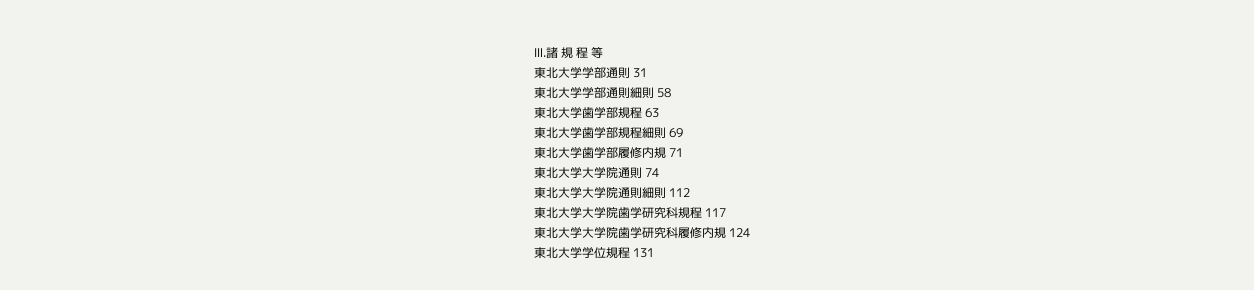Ⅲ.諸 規 程 等
東北大学学部通則 31
東北大学学部通則細則 58
東北大学歯学部規程 63
東北大学歯学部規程細則 69
東北大学歯学部履修内規 71
東北大学大学院通則 74
東北大学大学院通則細則 112
東北大学大学院歯学研究科規程 117
東北大学大学院歯学研究科履修内規 124
東北大学学位規程 131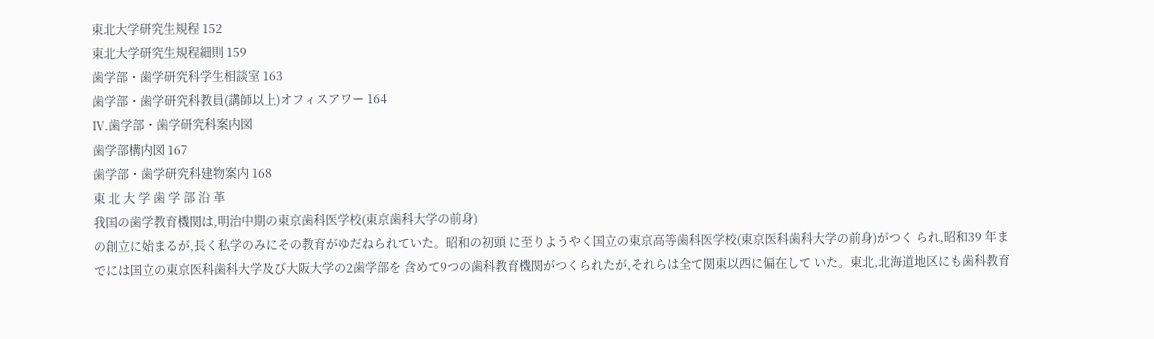東北大学研究生規程 152
東北大学研究生規程細則 159
歯学部・歯学研究科学生相談室 163
歯学部・歯学研究科教員(講師以上)オフィスアワー 164
Ⅳ.歯学部・歯学研究科案内図
歯学部構内図 167
歯学部・歯学研究科建物案内 168
東 北 大 学 歯 学 部 沿 革
我国の歯学教育機関は,明治中期の東京歯科医学校(東京歯科大学の前身)
の創立に始まるが,長く私学のみにその教育がゆだねられていた。昭和の初頭 に至りようやく国立の東京高等歯科医学校(東京医科歯科大学の前身)がつく られ,昭和39 年までには国立の東京医科歯科大学及び大阪大学の2歯学部を 含めて9つの歯科教育機関がつくられたが,それらは全て関東以西に偏在して いた。東北,北海道地区にも歯科教育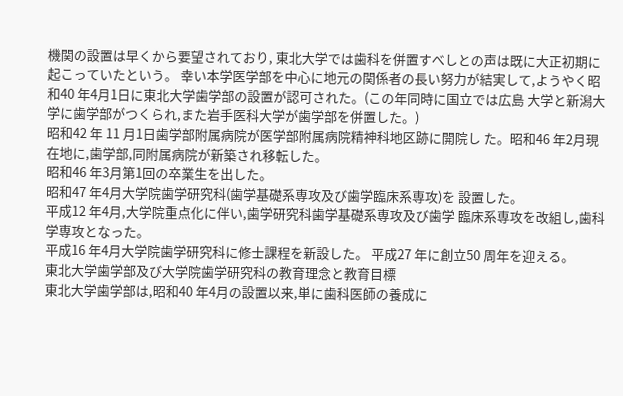機関の設置は早くから要望されており, 東北大学では歯科を併置すべしとの声は既に大正初期に起こっていたという。 幸い本学医学部を中心に地元の関係者の長い努力が結実して,ようやく昭和40 年4月1日に東北大学歯学部の設置が認可された。(この年同時に国立では広島 大学と新潟大学に歯学部がつくられ,また岩手医科大学が歯学部を併置した。)
昭和42 年 11 月1日歯学部附属病院が医学部附属病院精神科地区跡に開院し た。昭和46 年2月現在地に,歯学部,同附属病院が新築され移転した。
昭和46 年3月第1回の卒業生を出した。
昭和47 年4月大学院歯学研究科(歯学基礎系専攻及び歯学臨床系専攻)を 設置した。
平成12 年4月,大学院重点化に伴い,歯学研究科歯学基礎系専攻及び歯学 臨床系専攻を改組し,歯科学専攻となった。
平成16 年4月大学院歯学研究科に修士課程を新設した。 平成27 年に創立50 周年を迎える。
東北大学歯学部及び大学院歯学研究科の教育理念と教育目標
東北大学歯学部は,昭和40 年4月の設置以来,単に歯科医師の養成に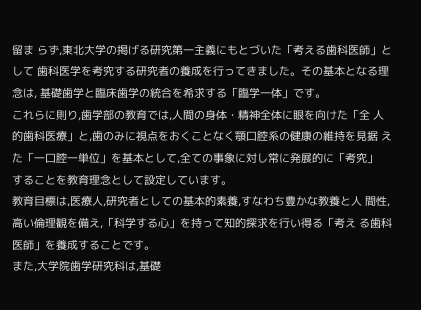留ま らず,東北大学の掲げる研究第一主義にもとづいた「考える歯科医師」として 歯科医学を考究する研究者の養成を行ってきました。その基本となる理念は, 基礎歯学と臨床歯学の統合を希求する「臨学一体」です。
これらに則り,歯学部の教育では,人間の身体・精神全体に眼を向けた「全 人的歯科医療」と,歯のみに視点をおくことなく顎口腔系の健康の維持を見据 えた「一口腔一単位」を基本として,全ての事象に対し常に発展的に「考究」
することを教育理念として設定しています。
教育目標は,医療人,研究者としての基本的素養,すなわち豊かな教養と人 間性,高い倫理観を備え,「科学する心」を持って知的探求を行い得る「考え る歯科医師」を養成することです。
また,大学院歯学研究科は,基礎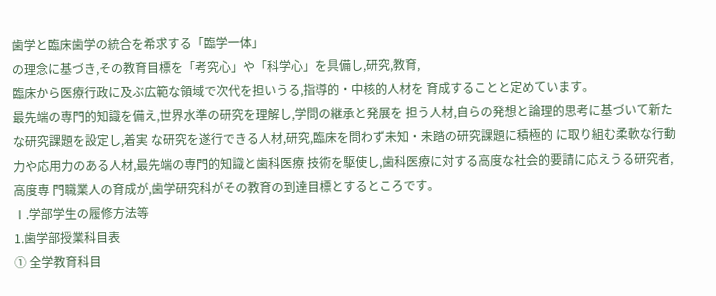歯学と臨床歯学の統合を希求する「臨学一体」
の理念に基づき,その教育目標を「考究心」や「科学心」を具備し,研究,教育,
臨床から医療行政に及ぶ広範な領域で次代を担いうる,指導的・中核的人材を 育成することと定めています。
最先端の専門的知識を備え,世界水準の研究を理解し,学問の継承と発展を 担う人材,自らの発想と論理的思考に基づいて新たな研究課題を設定し,着実 な研究を遂行できる人材,研究,臨床を問わず未知・未踏の研究課題に積極的 に取り組む柔軟な行動力や応用力のある人材,最先端の専門的知識と歯科医療 技術を駆使し,歯科医療に対する高度な社会的要請に応えうる研究者,高度専 門職業人の育成が,歯学研究科がその教育の到達目標とするところです。
Ⅰ.学部学生の履修方法等
1.歯学部授業科目表
① 全学教育科目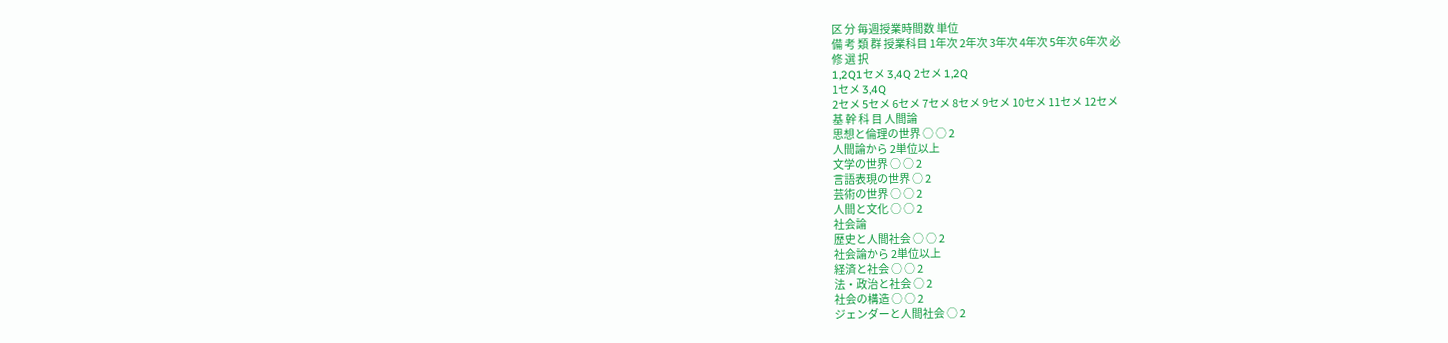区 分 毎週授業時間数 単位
備 考 類 群 授業科目 1年次 2年次 3年次 4年次 5年次 6年次 必
修 選 択
1,2Q1セメ 3,4Q 2セメ 1,2Q
1セメ 3,4Q
2セメ 5セメ 6セメ 7セメ 8セメ 9セメ 10セメ 11セメ 12セメ
基 幹 科 目 人間論
思想と倫理の世界 ○ ○ 2
人間論から 2単位以上
文学の世界 ○ ○ 2
言語表現の世界 ○ 2
芸術の世界 ○ ○ 2
人間と文化 ○ ○ 2
社会論
歴史と人間社会 ○ ○ 2
社会論から 2単位以上
経済と社会 ○ ○ 2
法・政治と社会 ○ 2
社会の構造 ○ ○ 2
ジェンダーと人間社会 ○ 2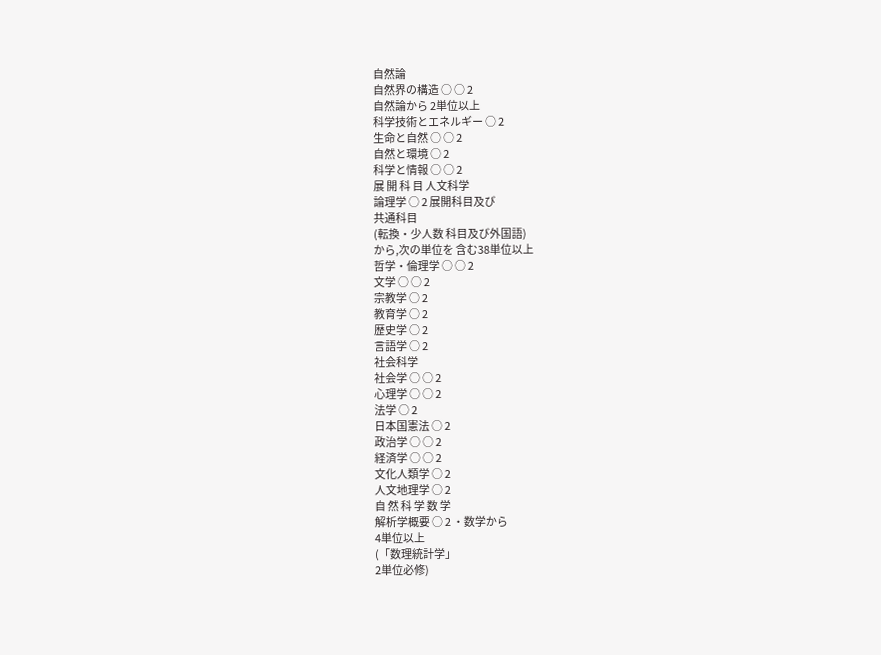自然論
自然界の構造 ○ ○ 2
自然論から 2単位以上
科学技術とエネルギー ○ 2
生命と自然 ○ ○ 2
自然と環境 ○ 2
科学と情報 ○ ○ 2
展 開 科 目 人文科学
論理学 ○ 2 展開科目及び
共通科目
(転換・少人数 科目及び外国語)
から,次の単位を 含む38単位以上
哲学・倫理学 ○ ○ 2
文学 ○ ○ 2
宗教学 ○ 2
教育学 ○ 2
歴史学 ○ 2
言語学 ○ 2
社会科学
社会学 ○ ○ 2
心理学 ○ ○ 2
法学 ○ 2
日本国憲法 ○ 2
政治学 ○ ○ 2
経済学 ○ ○ 2
文化人類学 ○ 2
人文地理学 ○ 2
自 然 科 学 数 学
解析学概要 ○ 2 ・数学から
4単位以上
(「数理統計学」
2単位必修)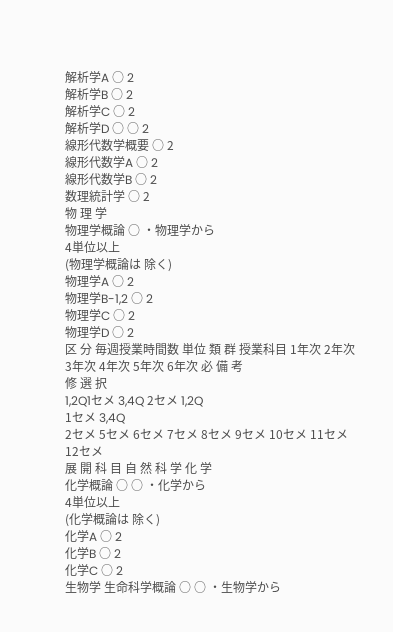解析学A ○ 2
解析学B ○ 2
解析学C ○ 2
解析学D ○ ○ 2
線形代数学概要 ○ 2
線形代数学A ○ 2
線形代数学B ○ 2
数理統計学 ○ 2
物 理 学
物理学概論 ○ ・物理学から
4単位以上
(物理学概論は 除く)
物理学A ○ 2
物理学B-1,2 ○ 2
物理学C ○ 2
物理学D ○ 2
区 分 毎週授業時間数 単位 類 群 授業科目 1年次 2年次 3年次 4年次 5年次 6年次 必 備 考
修 選 択
1,2Q1セメ 3,4Q 2セメ 1,2Q
1セメ 3,4Q
2セメ 5セメ 6セメ 7セメ 8セメ 9セメ 10セメ 11セメ 12セメ
展 開 科 目 自 然 科 学 化 学
化学概論 ○ ○ ・化学から
4単位以上
(化学概論は 除く)
化学A ○ 2
化学B ○ 2
化学C ○ 2
生物学 生命科学概論 ○ ○ ・生物学から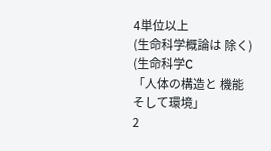4単位以上
(生命科学概論は 除く)
(生命科学C
「人体の構造と 機能そして環境」
2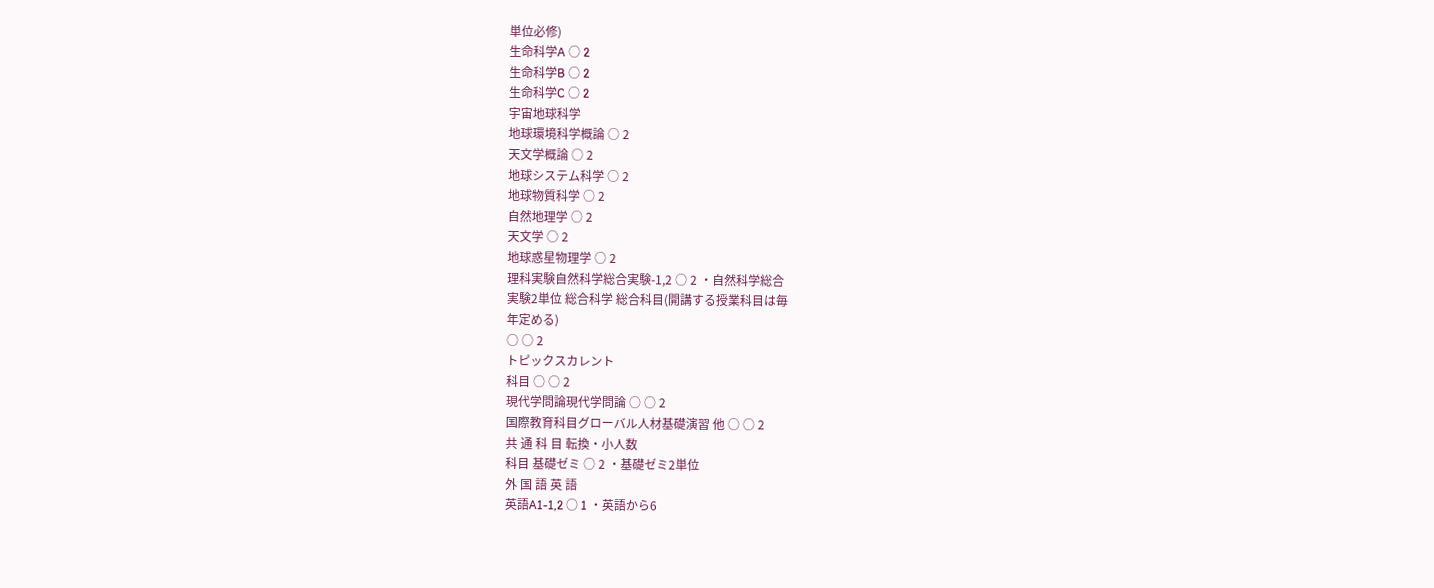単位必修)
生命科学A ○ 2
生命科学B ○ 2
生命科学C ○ 2
宇宙地球科学
地球環境科学概論 ○ 2
天文学概論 ○ 2
地球システム科学 ○ 2
地球物質科学 ○ 2
自然地理学 ○ 2
天文学 ○ 2
地球惑星物理学 ○ 2
理科実験自然科学総合実験-1,2 ○ 2 ・自然科学総合
実験2単位 総合科学 総合科目(開講する授業科目は毎
年定める)
○ ○ 2
トピックスカレント
科目 ○ ○ 2
現代学問論現代学問論 ○ ○ 2
国際教育科目グローバル人材基礎演習 他 ○ ○ 2
共 通 科 目 転換・小人数
科目 基礎ゼミ ○ 2 ・基礎ゼミ2単位
外 国 語 英 語
英語A1-1,2 ○ 1 ・英語から6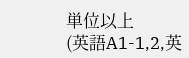単位以上
(英語A1-1,2,英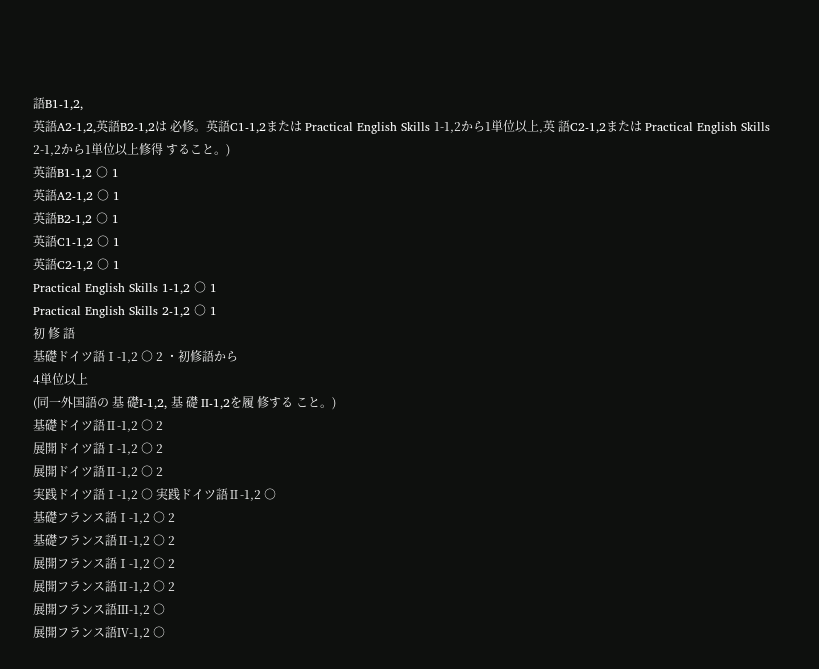語B1-1,2,
英語A2-1,2,英語B2-1,2は 必修。英語C1-1,2または Practical English Skills 1-1,2から1単位以上,英 語C2-1,2または Practical English Skills 2-1,2から1単位以上修得 すること。)
英語B1-1,2 ○ 1
英語A2-1,2 ○ 1
英語B2-1,2 ○ 1
英語C1-1,2 ○ 1
英語C2-1,2 ○ 1
Practical English Skills 1-1,2 ○ 1
Practical English Skills 2-1,2 ○ 1
初 修 語
基礎ドイツ語Ⅰ-1,2 ○ 2 ・初修語から
4単位以上
(同一外国語の 基 礎I-1,2, 基 礎 II-1,2を履 修する こと。)
基礎ドイツ語Ⅱ-1,2 ○ 2
展開ドイツ語Ⅰ-1,2 ○ 2
展開ドイツ語Ⅱ-1,2 ○ 2
実践ドイツ語Ⅰ-1,2 ○ 実践ドイツ語Ⅱ-1,2 ○
基礎フランス語Ⅰ-1,2 ○ 2
基礎フランス語Ⅱ-1,2 ○ 2
展開フランス語Ⅰ-1,2 ○ 2
展開フランス語Ⅱ-1,2 ○ 2
展開フランス語Ⅲ-1,2 ○
展開フランス語Ⅳ-1,2 ○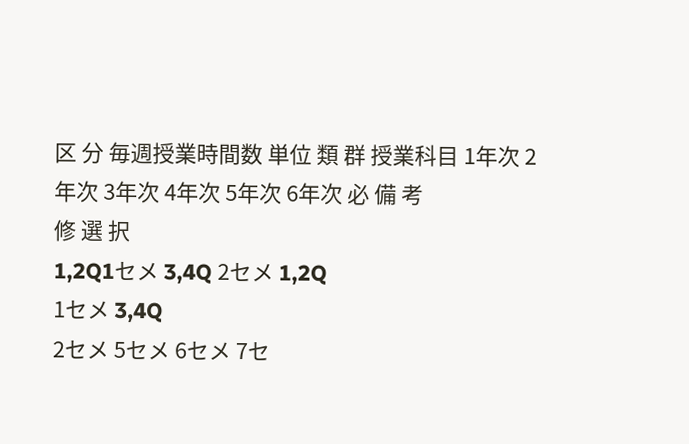区 分 毎週授業時間数 単位 類 群 授業科目 1年次 2年次 3年次 4年次 5年次 6年次 必 備 考
修 選 択
1,2Q1セメ 3,4Q 2セメ 1,2Q
1セメ 3,4Q
2セメ 5セメ 6セメ 7セ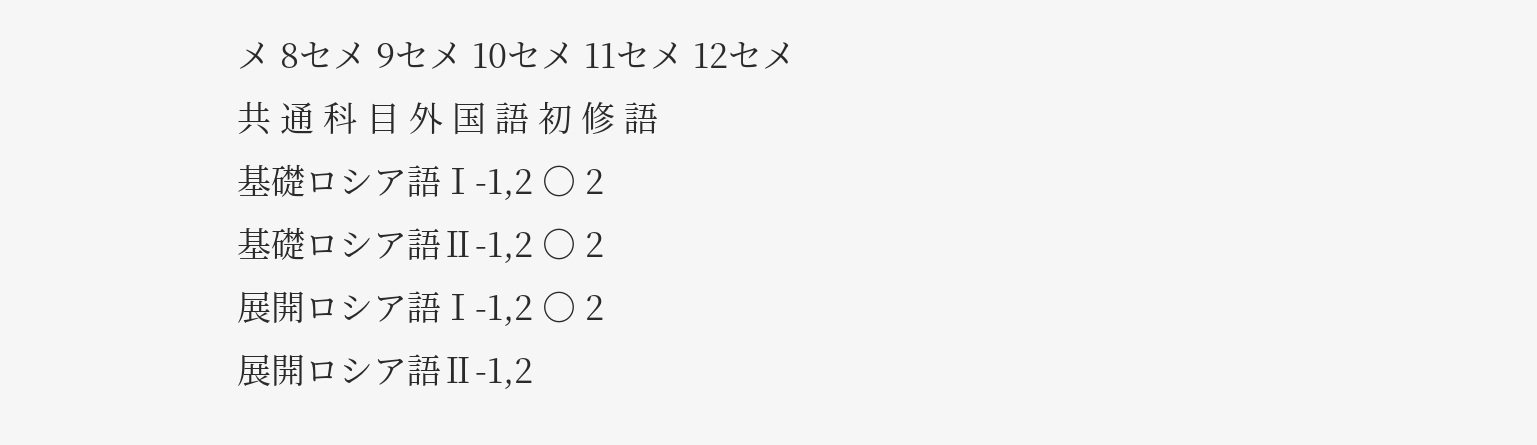メ 8セメ 9セメ 10セメ 11セメ 12セメ
共 通 科 目 外 国 語 初 修 語
基礎ロシア語Ⅰ-1,2 ○ 2
基礎ロシア語Ⅱ-1,2 ○ 2
展開ロシア語Ⅰ-1,2 ○ 2
展開ロシア語Ⅱ-1,2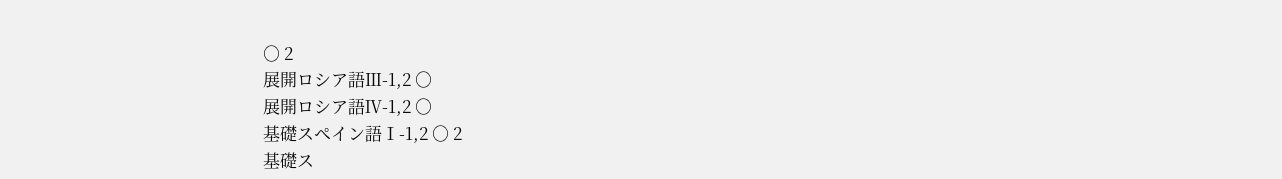○ 2
展開ロシア語Ⅲ-1,2 ○
展開ロシア語Ⅳ-1,2 ○
基礎スペイン語Ⅰ-1,2 ○ 2
基礎ス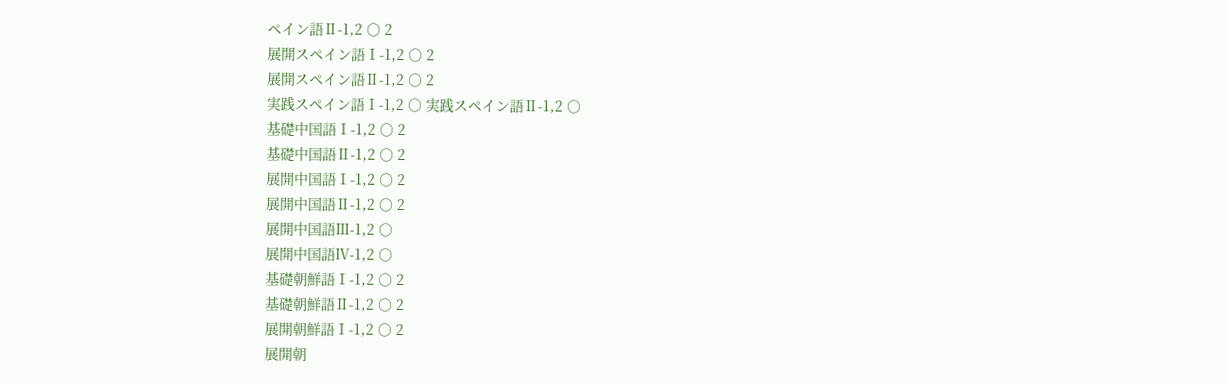ペイン語Ⅱ-1,2 ○ 2
展開スペイン語Ⅰ-1,2 ○ 2
展開スペイン語Ⅱ-1,2 ○ 2
実践スペイン語Ⅰ-1,2 ○ 実践スペイン語Ⅱ-1,2 ○
基礎中国語Ⅰ-1,2 ○ 2
基礎中国語Ⅱ-1,2 ○ 2
展開中国語Ⅰ-1,2 ○ 2
展開中国語Ⅱ-1,2 ○ 2
展開中国語Ⅲ-1,2 ○
展開中国語Ⅳ-1,2 ○
基礎朝鮮語Ⅰ-1,2 ○ 2
基礎朝鮮語Ⅱ-1,2 ○ 2
展開朝鮮語Ⅰ-1,2 ○ 2
展開朝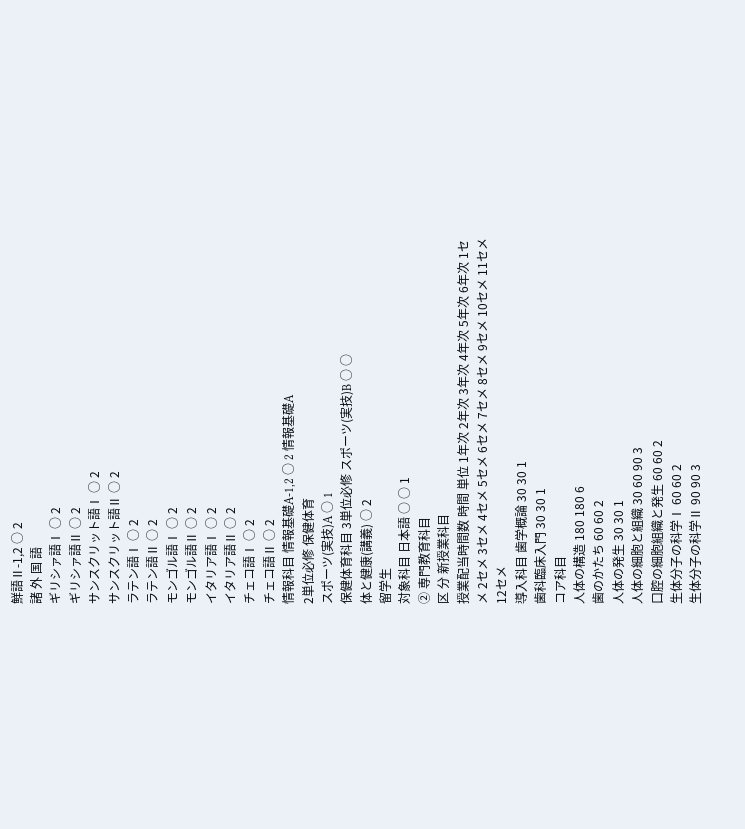鮮語Ⅱ-1,2 ○ 2
諸 外 国 語
ギリシァ語Ⅰ ○ 2
ギリシァ語Ⅱ ○ 2
サンスクリット語Ⅰ ○ 2
サンスクリット語Ⅱ ○ 2
ラテン語Ⅰ ○ 2
ラテン語Ⅱ ○ 2
モンゴル語Ⅰ ○ 2
モンゴル語Ⅱ ○ 2
イタリア語Ⅰ ○ 2
イタリア語Ⅱ ○ 2
チェコ語Ⅰ ○ 2
チェコ語Ⅱ ○ 2
情報科目 情報基礎A-1,2 ○ 2 情報基礎A
2単位必修 保健体育
スポーツ(実技)A ○ 1
保健体育科目 3単位必修 スポーツ(実技)B ○ ○
体と健康(講義) ○ 2
留学生
対象科目 日本語 ○ ○ 1
② 専門教育科目
区 分 新授業科目
授業配当時間数 時間 単位 1年次 2年次 3年次 4年次 5年次 6年次 1セメ 2セメ 3セメ 4セメ 5セメ 6セメ 7セメ 8セメ 9セメ 10セメ 11セメ 12セメ
導入科目 歯学概論 30 30 1
歯科臨床入門 30 30 1
コア科目
人体の構造 180 180 6
歯のかたち 60 60 2
人体の発生 30 30 1
人体の細胞と組織 30 60 90 3
口腔の細胞組織と発生 60 60 2
生体分子の科学Ⅰ 60 60 2
生体分子の科学Ⅱ 90 90 3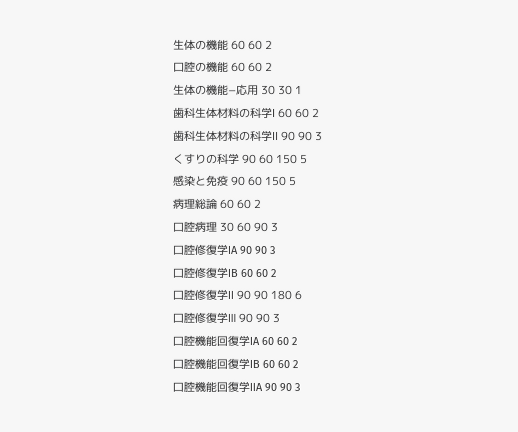生体の機能 60 60 2
口腔の機能 60 60 2
生体の機能−応用 30 30 1
歯科生体材料の科学Ⅰ 60 60 2
歯科生体材料の科学Ⅱ 90 90 3
くすりの科学 90 60 150 5
感染と免疫 90 60 150 5
病理総論 60 60 2
口腔病理 30 60 90 3
口腔修復学ⅠA 90 90 3
口腔修復学ⅠB 60 60 2
口腔修復学Ⅱ 90 90 180 6
口腔修復学Ⅲ 90 90 3
口腔機能回復学ⅠA 60 60 2
口腔機能回復学ⅠB 60 60 2
口腔機能回復学ⅡA 90 90 3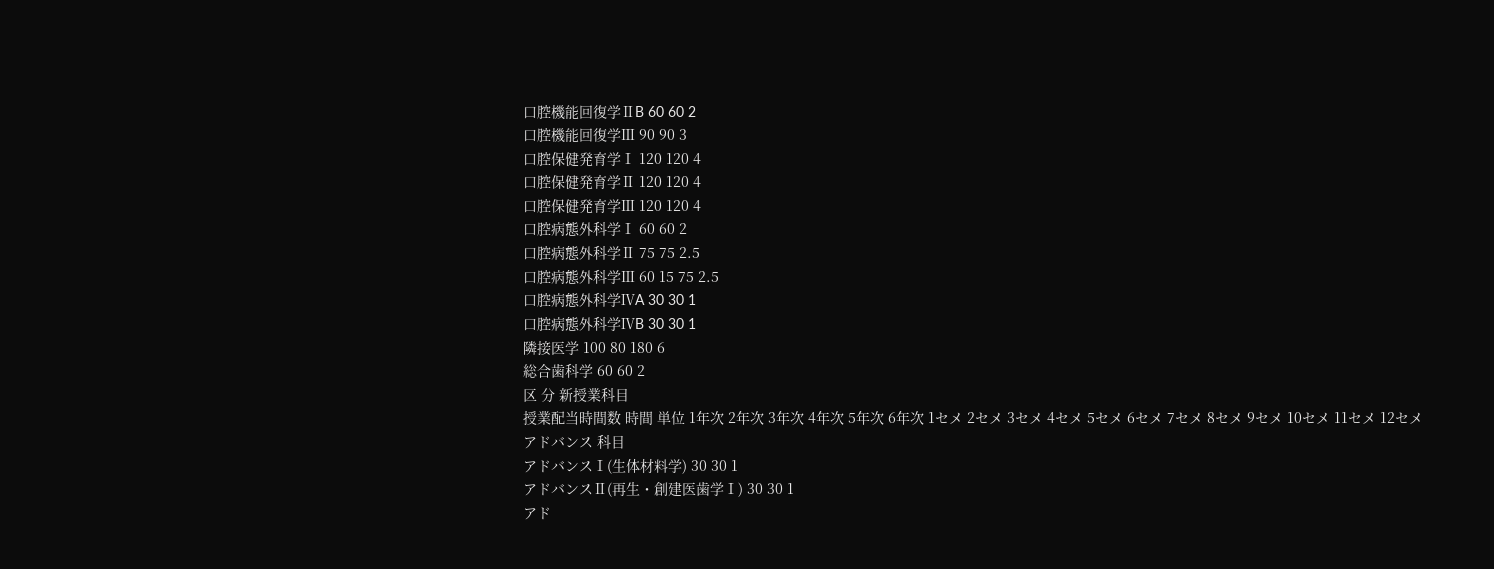口腔機能回復学ⅡB 60 60 2
口腔機能回復学Ⅲ 90 90 3
口腔保健発育学Ⅰ 120 120 4
口腔保健発育学Ⅱ 120 120 4
口腔保健発育学Ⅲ 120 120 4
口腔病態外科学Ⅰ 60 60 2
口腔病態外科学Ⅱ 75 75 2.5
口腔病態外科学Ⅲ 60 15 75 2.5
口腔病態外科学ⅣA 30 30 1
口腔病態外科学ⅣB 30 30 1
隣接医学 100 80 180 6
総合歯科学 60 60 2
区 分 新授業科目
授業配当時間数 時間 単位 1年次 2年次 3年次 4年次 5年次 6年次 1セメ 2セメ 3セメ 4セメ 5セメ 6セメ 7セメ 8セメ 9セメ 10セメ 11セメ 12セメ
アドバンス 科目
アドバンスⅠ(生体材料学) 30 30 1
アドバンスⅡ(再生・創建医歯学Ⅰ) 30 30 1
アド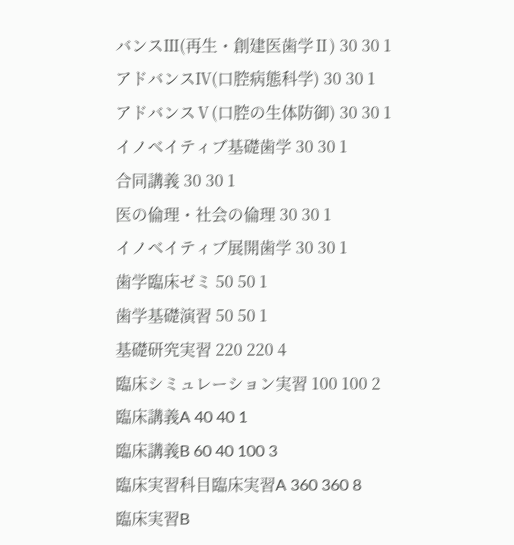バンスⅢ(再生・創建医歯学Ⅱ) 30 30 1
アドバンスⅣ(口腔病態科学) 30 30 1
アドバンスⅤ(口腔の生体防御) 30 30 1
イノベイティブ基礎歯学 30 30 1
合同講義 30 30 1
医の倫理・社会の倫理 30 30 1
イノベイティブ展開歯学 30 30 1
歯学臨床ゼミ 50 50 1
歯学基礎演習 50 50 1
基礎研究実習 220 220 4
臨床シミュレーション実習 100 100 2
臨床講義A 40 40 1
臨床講義B 60 40 100 3
臨床実習科目臨床実習A 360 360 8
臨床実習B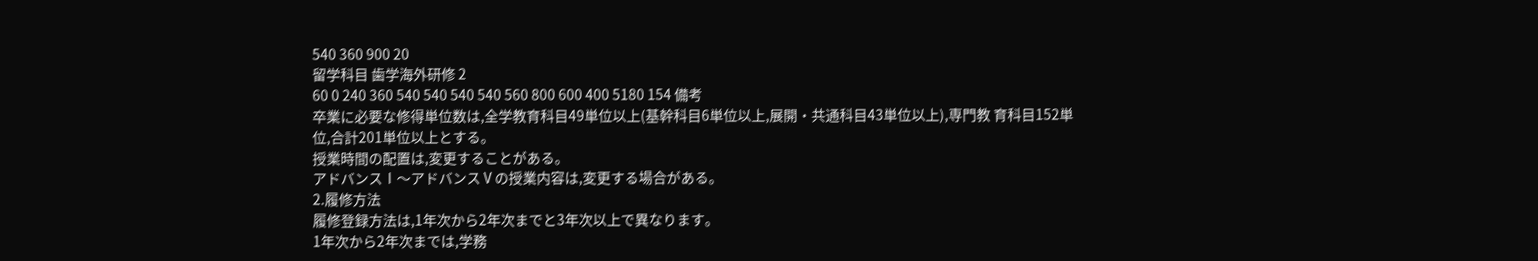540 360 900 20
留学科目 歯学海外研修 2
60 0 240 360 540 540 540 540 560 800 600 400 5180 154 備考
卒業に必要な修得単位数は,全学教育科目49単位以上(基幹科目6単位以上,展開・共通科目43単位以上),専門教 育科目152単位,合計201単位以上とする。
授業時間の配置は,変更することがある。
アドバンスⅠ〜アドバンスⅤの授業内容は,変更する場合がある。
2.履修方法
履修登録方法は,1年次から2年次までと3年次以上で異なります。
1年次から2年次までは,学務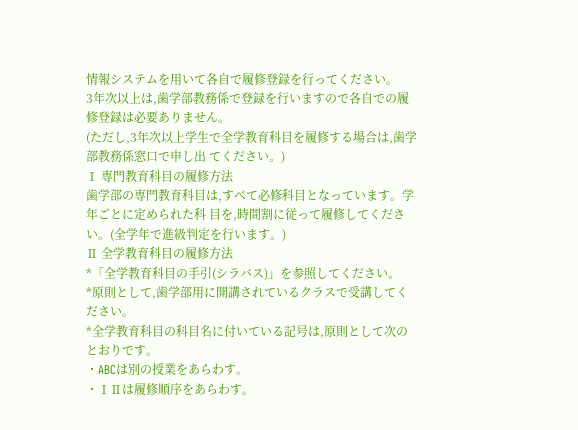情報システムを用いて各自で履修登録を行ってください。
3年次以上は,歯学部教務係で登録を行いますので各自での履修登録は必要ありません。
(ただし,3年次以上学生で全学教育科目を履修する場合は,歯学部教務係窓口で申し出 てください。)
Ⅰ 専門教育科目の履修方法
歯学部の専門教育科目は,すべて必修科目となっています。学年ごとに定められた科 目を,時間割に従って履修してください。(全学年で進級判定を行います。)
Ⅱ 全学教育科目の履修方法
*「全学教育科目の手引(シラバス)」を参照してください。
*原則として,歯学部用に開講されているクラスで受講してください。
*全学教育科目の科目名に付いている記号は,原則として次のとおりです。
・ABCは別の授業をあらわす。
・ⅠⅡは履修順序をあらわす。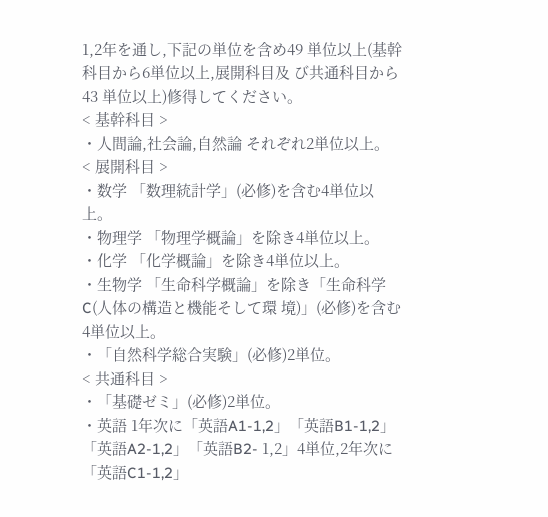1,2年を通し,下記の単位を含め49 単位以上(基幹科目から6単位以上,展開科目及 び共通科目から43 単位以上)修得してください。
< 基幹科目 >
・人間論,社会論,自然論 それぞれ2単位以上。
< 展開科目 >
・数学 「数理統計学」(必修)を含む4単位以上。
・物理学 「物理学概論」を除き4単位以上。
・化学 「化学概論」を除き4単位以上。
・生物学 「生命科学概論」を除き「生命科学 C(人体の構造と機能そして環 境)」(必修)を含む4単位以上。
・「自然科学総合実験」(必修)2単位。
< 共通科目 >
・「基礎ゼミ」(必修)2単位。
・英語 1年次に「英語A1-1,2」「英語B1-1,2」「英語A2-1,2」「英語B2- 1,2」4単位,2年次に「英語C1-1,2」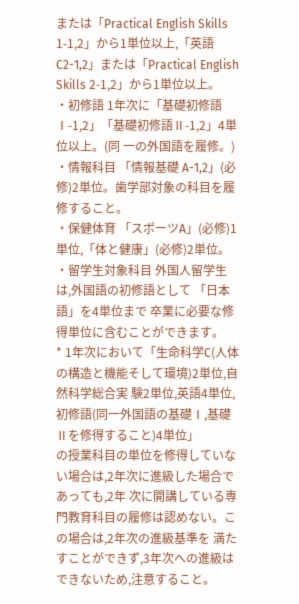または「Practical English Skills 1-1,2」から1単位以上,「英語C2-1,2」または「Practical English Skills 2-1,2」から1単位以上。
・初修語 1年次に「基礎初修語Ⅰ-1,2」「基礎初修語Ⅱ-1,2」4単位以上。(同 一の外国語を履修。)
・情報科目 「情報基礎 A-1,2」(必修)2単位。歯学部対象の科目を履修すること。
・保健体育 「スポーツA」(必修)1単位,「体と健康」(必修)2単位。
・留学生対象科目 外国人留学生は,外国語の初修語として 「日本語」を4単位まで 卒業に必要な修得単位に含むことができます。
* 1年次において「生命科学C(人体の構造と機能そして環境)2単位,自然科学総合実 験2単位,英語4単位,初修語(同一外国語の基礎Ⅰ,基礎Ⅱを修得すること)4単位」
の授業科目の単位を修得していない場合は,2年次に進級した場合であっても,2年 次に開講している専門教育科目の履修は認めない。この場合は,2年次の進級基準を 満たすことができず,3年次への進級はできないため,注意すること。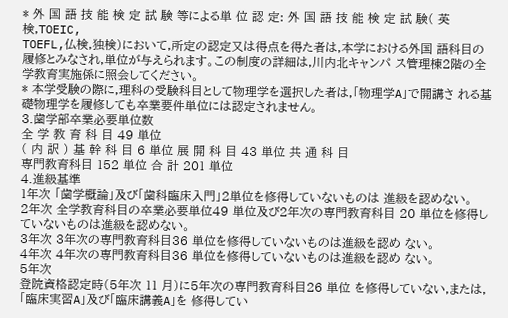* 外 国 語 技 能 検 定 試 験 等による単 位 認 定: 外 国 語 技 能 検 定 試 験( 英 検,TOEIC,
TOEFL,仏検,独検)において,所定の認定又は得点を得た者は,本学における外国 語科目の履修とみなされ,単位が与えられます。この制度の詳細は,川内北キャンパ ス管理棟2階の全学教育実施係に照会してください。
* 本学受験の際に,理科の受験科目として物理学を選択した者は,「物理学A」で開講さ れる基礎物理学を履修しても卒業要件単位には認定されません。
3.歯学部卒業必要単位数
全 学 教 育 科 目 49 単位
( 内 訳 ) 基 幹 科 目 6 単位 展 開 科 目 43 単位 共 通 科 目
専門教育科目 152 単位 合 計 201 単位
4.進級基準
1年次 「歯学概論」及び「歯科臨床入門」2単位を修得していないものは 進級を認めない。
2年次 全学教育科目の卒業必要単位49 単位及び2年次の専門教育科目 20 単位を修得していないものは進級を認めない。
3年次 3年次の専門教育科目36 単位を修得していないものは進級を認め ない。
4年次 4年次の専門教育科目36 単位を修得していないものは進級を認め ない。
5年次
登院資格認定時(5年次 11 月)に5年次の専門教育科目26 単位 を修得していない,または,「臨床実習A」及び「臨床講義A」を 修得してい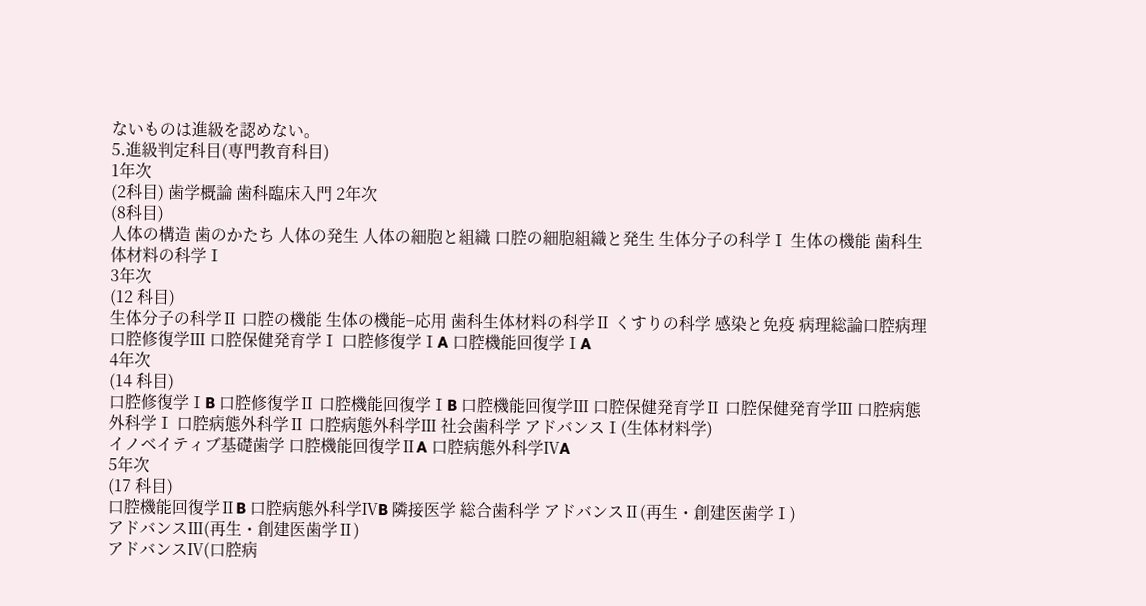ないものは進級を認めない。
5.進級判定科目(専門教育科目)
1年次
(2科目) 歯学概論 歯科臨床入門 2年次
(8科目)
人体の構造 歯のかたち 人体の発生 人体の細胞と組織 口腔の細胞組織と発生 生体分子の科学Ⅰ 生体の機能 歯科生体材料の科学Ⅰ
3年次
(12 科目)
生体分子の科学Ⅱ 口腔の機能 生体の機能−応用 歯科生体材料の科学Ⅱ くすりの科学 感染と免疫 病理総論口腔病理 口腔修復学Ⅲ 口腔保健発育学Ⅰ 口腔修復学ⅠA 口腔機能回復学ⅠA
4年次
(14 科目)
口腔修復学ⅠB 口腔修復学Ⅱ 口腔機能回復学ⅠB 口腔機能回復学Ⅲ 口腔保健発育学Ⅱ 口腔保健発育学Ⅲ 口腔病態外科学Ⅰ 口腔病態外科学Ⅱ 口腔病態外科学Ⅲ 社会歯科学 アドバンスⅠ(生体材料学)
イノベイティブ基礎歯学 口腔機能回復学ⅡA 口腔病態外科学ⅣA
5年次
(17 科目)
口腔機能回復学ⅡB 口腔病態外科学ⅣB 隣接医学 総合歯科学 アドバンスⅡ(再生・創建医歯学Ⅰ)
アドバンスⅢ(再生・創建医歯学Ⅱ)
アドバンスⅣ(口腔病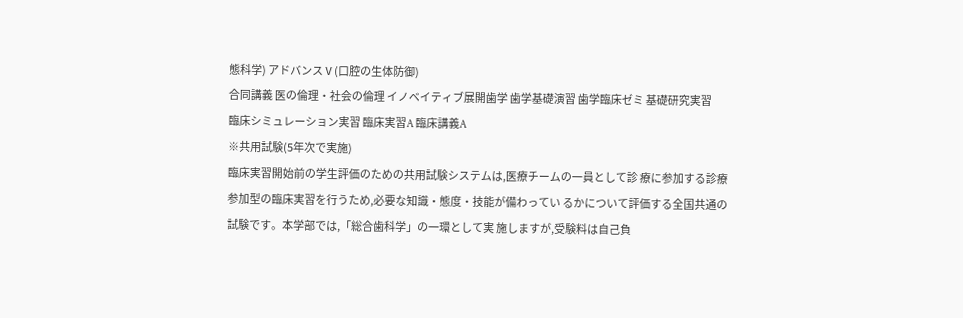態科学) アドバンスⅤ(口腔の生体防御)
合同講義 医の倫理・社会の倫理 イノベイティブ展開歯学 歯学基礎演習 歯学臨床ゼミ 基礎研究実習
臨床シミュレーション実習 臨床実習A 臨床講義A
※共用試験(5年次で実施)
臨床実習開始前の学生評価のための共用試験システムは,医療チームの一員として診 療に参加する診療参加型の臨床実習を行うため,必要な知識・態度・技能が備わってい るかについて評価する全国共通の試験です。本学部では,「総合歯科学」の一環として実 施しますが,受験料は自己負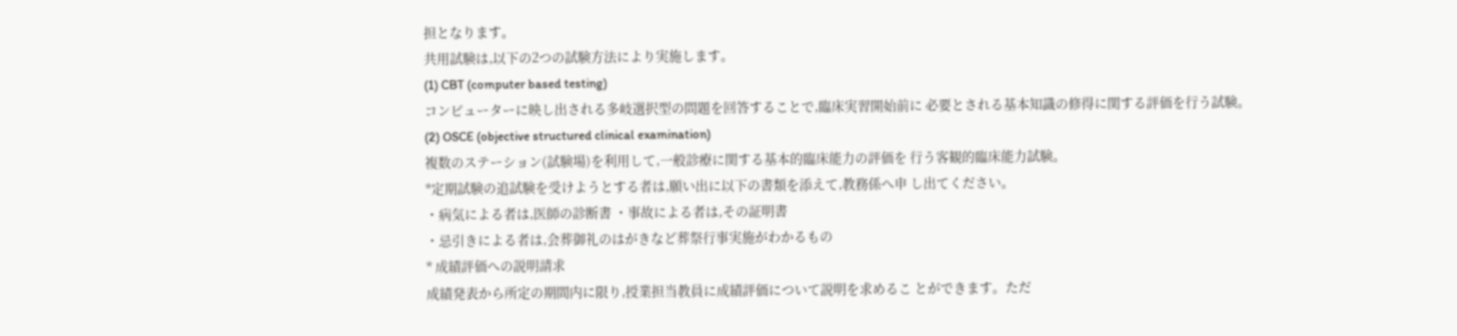担となります。
共用試験は,以下の2つの試験方法により実施します。
(1) CBT (computer based testing)
コンピューターに映し出される多岐選択型の問題を回答することで,臨床実習開始前に 必要とされる基本知識の修得に関する評価を行う試験。
(2) OSCE (objective structured clinical examination)
複数のステーション(試験場)を利用して,一般診療に関する基本的臨床能力の評価を 行う客観的臨床能力試験。
*定期試験の追試験を受けようとする者は,願い出に以下の書類を添えて,教務係へ申 し出てください。
・病気による者は,医師の診断書 ・事故による者は,その証明書
・忌引きによる者は,会葬御礼のはがきなど葬祭行事実施がわかるもの
* 成績評価への説明請求
成績発表から所定の期間内に限り,授業担当教員に成績評価について説明を求めるこ とができます。ただ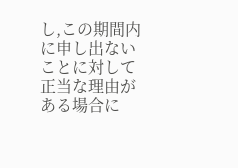し,この期間内に申し出ないことに対して正当な理由がある場合に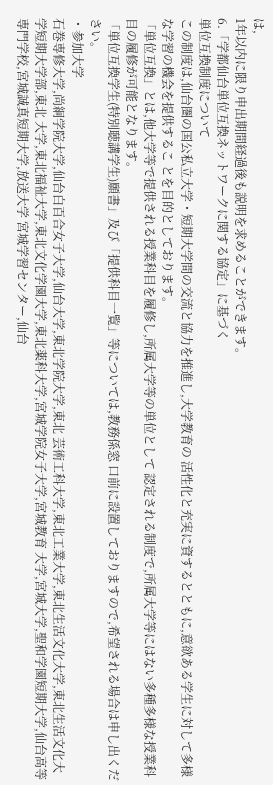は,
1年以内に限り申出期間経過後も説明を求めることができます。
6.「学都仙台単位互換ネットワークに関する協定」に基づく
単位互換制度について
この制度は,仙台圏の国公私立大学・短期大学間の交流と協力を推進し,大学教育の 活性化と充実に資するとともに,意欲ある学生に対して多様な学習の機会を提供するこ とを目的としております。
「単位互換」とは,他大学等で提供される授業科目を履修し,所属大学等の単位として 認定される制度で,所属大学等にはない多種多様な授業科目の履修が可能となります。
「単位互換学生(特別聴講学生)願書」及び「提供科目一覧」等については,教務係窓 口前に設置しておりますので,希望される場合は申し出ください。
・参加大学
石巻専修大学,尚絅学院大学,仙台白百合女子大学,仙台大学,東北学院大学,東北 芸術工科大学,東北工業大学,東北生活文化大学,東北生活文化大学短期大学部,東北 大学,東北福祉大学,東北文化学園大学,東北薬科大学,宮城学院女子大学,宮城教育 大学,宮城大学,聖和学園短期大学,仙台高等専門学校,宮城誠真短期大学,放送大学 宮城学習センター,仙台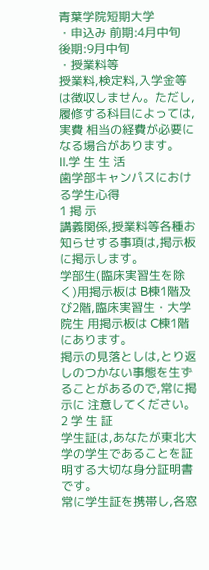青葉学院短期大学
・申込み 前期:4月中旬 後期:9月中旬
・授業料等
授業料,検定料,入学金等は徴収しません。ただし,履修する科目によっては,実費 相当の経費が必要になる場合があります。
Ⅱ.学 生 生 活
歯学部キャンパスにおける学生心得
1 掲 示
講義関係,授業料等各種お知らせする事項は,掲示板に掲示します。
学部生(臨床実習生を除く)用掲示板は B棟1階及び2階,臨床実習生・大学院生 用掲示板は C棟1階にあります。
掲示の見落としは,とり返しのつかない事態を生ずることがあるので,常に掲示に 注意してください。
2 学 生 証
学生証は,あなたが東北大学の学生であることを証明する大切な身分証明書です。
常に学生証を携帯し,各窓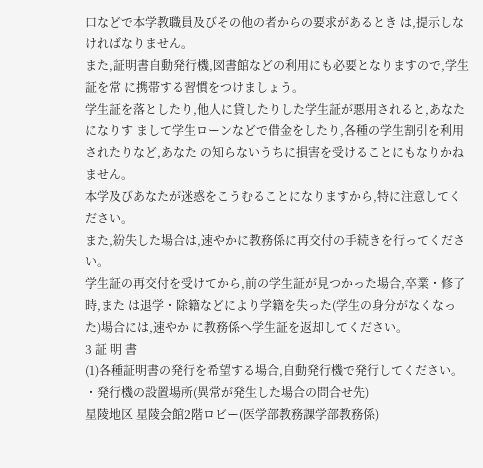口などで本学教職員及びその他の者からの要求があるとき は,提示しなければなりません。
また,証明書自動発行機,図書館などの利用にも必要となりますので,学生証を常 に携帯する習慣をつけましょう。
学生証を落としたり,他人に貸したりした学生証が悪用されると,あなたになりす まして学生ローンなどで借金をしたり,各種の学生割引を利用されたりなど,あなた の知らないうちに損害を受けることにもなりかねません。
本学及びあなたが迷惑をこうむることになりますから,特に注意してください。
また,紛失した場合は,速やかに教務係に再交付の手続きを行ってください。
学生証の再交付を受けてから,前の学生証が見つかった場合,卒業・修了時,また は退学・除籍などにより学籍を失った(学生の身分がなくなった)場合には,速やか に教務係へ学生証を返却してください。
3 証 明 書
(1)各種証明書の発行を希望する場合,自動発行機で発行してください。
・発行機の設置場所(異常が発生した場合の問合せ先)
星陵地区 星陵会館2階ロビー(医学部教務課学部教務係)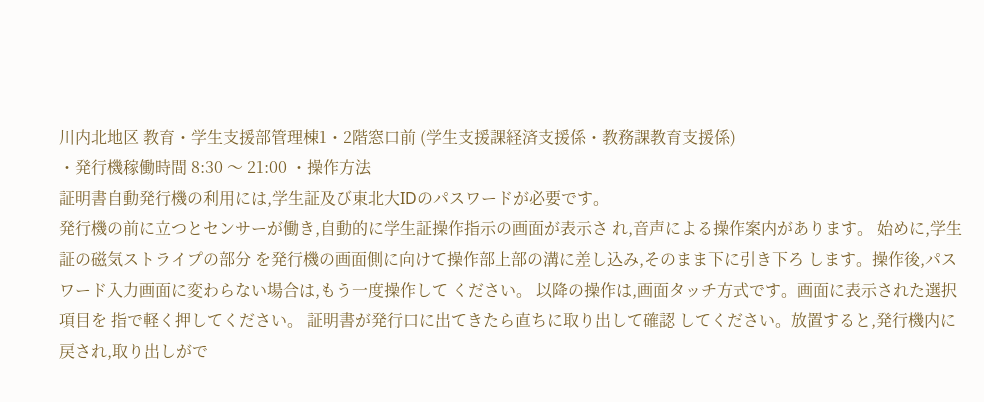川内北地区 教育・学生支援部管理棟1・2階窓口前 (学生支援課経済支援係・教務課教育支援係)
・発行機稼働時間 8:30 〜 21:00 ・操作方法
証明書自動発行機の利用には,学生証及び東北大IDのパスワードが必要です。
発行機の前に立つとセンサーが働き,自動的に学生証操作指示の画面が表示さ れ,音声による操作案内があります。 始めに,学生証の磁気ストライプの部分 を発行機の画面側に向けて操作部上部の溝に差し込み,そのまま下に引き下ろ します。操作後,パスワード入力画面に変わらない場合は,もう一度操作して ください。 以降の操作は,画面タッチ方式です。画面に表示された選択項目を 指で軽く押してください。 証明書が発行口に出てきたら直ちに取り出して確認 してください。放置すると,発行機内に戻され,取り出しがで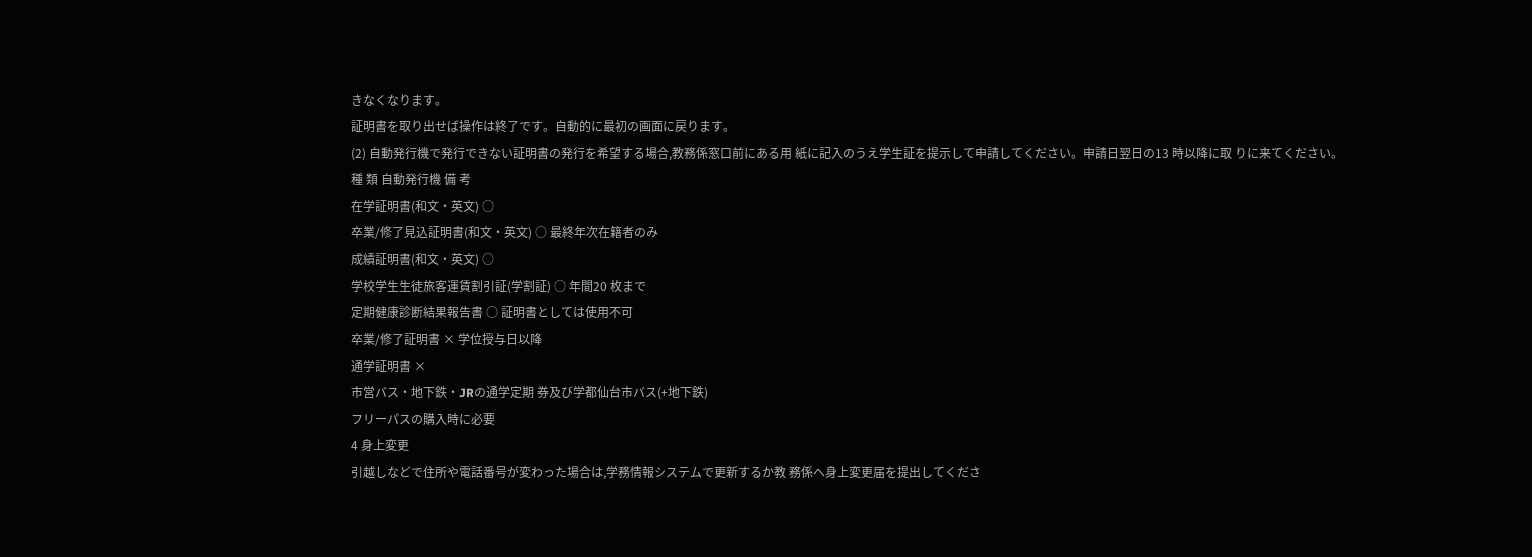きなくなります。
証明書を取り出せば操作は終了です。自動的に最初の画面に戻ります。
(2) 自動発行機で発行できない証明書の発行を希望する場合,教務係窓口前にある用 紙に記入のうえ学生証を提示して申請してください。申請日翌日の13 時以降に取 りに来てください。
種 類 自動発行機 備 考
在学証明書(和文・英文) ○
卒業/修了見込証明書(和文・英文) ○ 最終年次在籍者のみ
成績証明書(和文・英文) ○
学校学生生徒旅客運賃割引証(学割証) ○ 年間20 枚まで
定期健康診断結果報告書 ○ 証明書としては使用不可
卒業/修了証明書 × 学位授与日以降
通学証明書 ×
市営バス・地下鉄・JRの通学定期 券及び学都仙台市バス(+地下鉄)
フリーパスの購入時に必要
4 身上変更
引越しなどで住所や電話番号が変わった場合は,学務情報システムで更新するか教 務係へ身上変更届を提出してくださ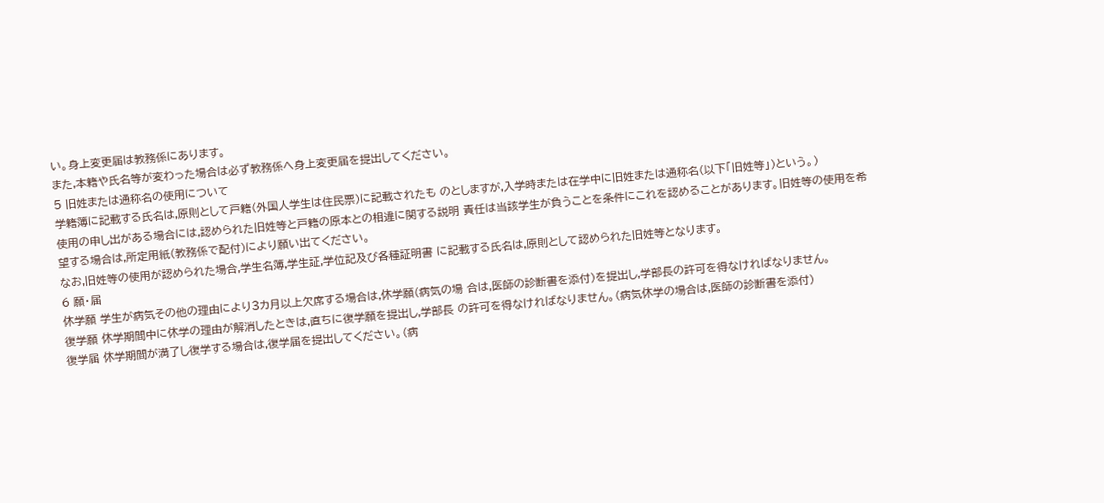い。身上変更届は教務係にあります。
また,本籍や氏名等が変わった場合は必ず教務係へ身上変更届を提出してください。
5 旧姓または通称名の使用について
学籍簿に記載する氏名は,原則として戸籍(外国人学生は住民票)に記載されたも のとしますが,入学時または在学中に旧姓または通称名(以下「旧姓等」)という。)
使用の申し出がある場合には,認められた旧姓等と戸籍の原本との相違に関する説明 責任は当該学生が負うことを条件にこれを認めることがあります。旧姓等の使用を希 望する場合は,所定用紙(教務係で配付)により願い出てください。
なお,旧姓等の使用が認められた場合,学生名簿,学生証,学位記及び各種証明書 に記載する氏名は,原則として認められた旧姓等となります。
6 願・届
休学願 学生が病気その他の理由により3カ月以上欠席する場合は,休学願(病気の場 合は,医師の診断書を添付)を提出し,学部長の許可を得なければなりません。
復学願 休学期間中に休学の理由が解消したときは,直ちに復学願を提出し,学部長 の許可を得なければなりません。(病気休学の場合は,医師の診断書を添付)
復学届 休学期間が満了し復学する場合は,復学届を提出してください。(病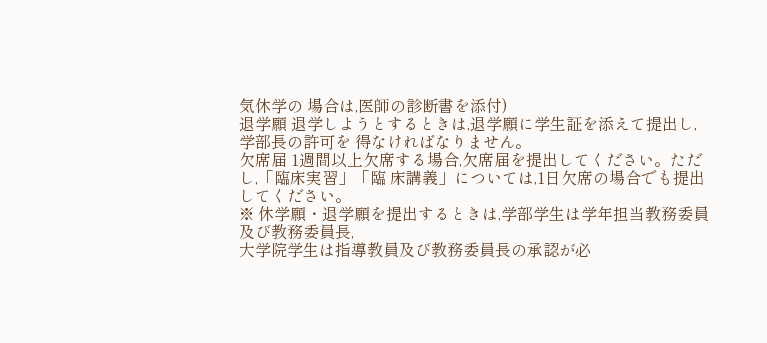気休学の 場合は,医師の診断書を添付)
退学願 退学しようとするときは,退学願に学生証を添えて提出し,学部長の許可を 得なければなりません。
欠席届 1週間以上欠席する場合,欠席届を提出してください。ただし,「臨床実習」「臨 床講義」については,1日欠席の場合でも提出してください。
※ 休学願・退学願を提出するときは,学部学生は学年担当教務委員及び教務委員長,
大学院学生は指導教員及び教務委員長の承認が必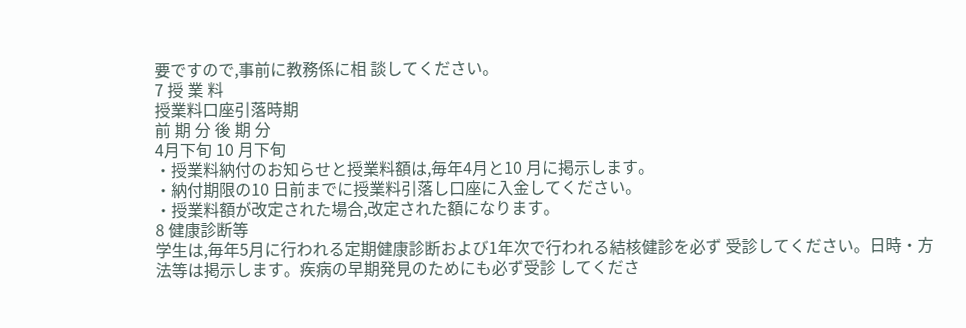要ですので,事前に教務係に相 談してください。
7 授 業 料
授業料口座引落時期
前 期 分 後 期 分
4月下旬 10 月下旬
・授業料納付のお知らせと授業料額は,毎年4月と10 月に掲示します。
・納付期限の10 日前までに授業料引落し口座に入金してください。
・授業料額が改定された場合,改定された額になります。
8 健康診断等
学生は,毎年5月に行われる定期健康診断および1年次で行われる結核健診を必ず 受診してください。日時・方法等は掲示します。疾病の早期発見のためにも必ず受診 してくださ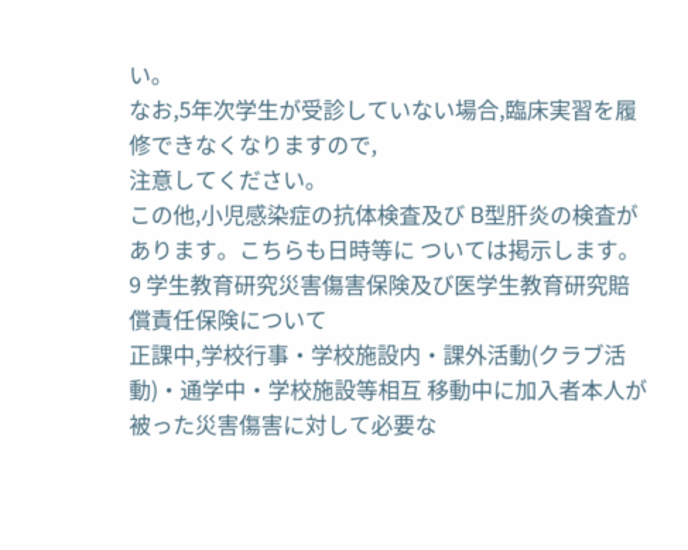い。
なお,5年次学生が受診していない場合,臨床実習を履修できなくなりますので,
注意してください。
この他,小児感染症の抗体検査及び B型肝炎の検査があります。こちらも日時等に ついては掲示します。
9 学生教育研究災害傷害保険及び医学生教育研究賠償責任保険について
正課中,学校行事・学校施設内・課外活動(クラブ活動)・通学中・学校施設等相互 移動中に加入者本人が被った災害傷害に対して必要な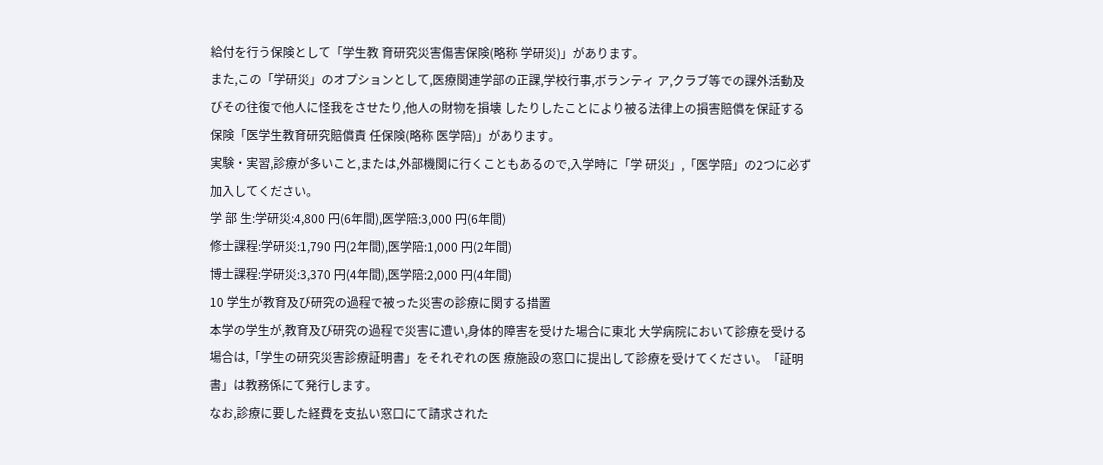給付を行う保険として「学生教 育研究災害傷害保険(略称 学研災)」があります。
また,この「学研災」のオプションとして,医療関連学部の正課,学校行事,ボランティ ア,クラブ等での課外活動及びその往復で他人に怪我をさせたり,他人の財物を損壊 したりしたことにより被る法律上の損害賠償を保証する保険「医学生教育研究賠償責 任保険(略称 医学陪)」があります。
実験・実習,診療が多いこと,または,外部機関に行くこともあるので,入学時に「学 研災」,「医学陪」の2つに必ず加入してください。
学 部 生:学研災:4,800 円(6年間),医学陪:3,000 円(6年間)
修士課程:学研災:1,790 円(2年間),医学陪:1,000 円(2年間)
博士課程:学研災:3,370 円(4年間),医学陪:2,000 円(4年間)
10 学生が教育及び研究の過程で被った災害の診療に関する措置
本学の学生が,教育及び研究の過程で災害に遭い,身体的障害を受けた場合に東北 大学病院において診療を受ける場合は,「学生の研究災害診療証明書」をそれぞれの医 療施設の窓口に提出して診療を受けてください。「証明書」は教務係にて発行します。
なお,診療に要した経費を支払い窓口にて請求された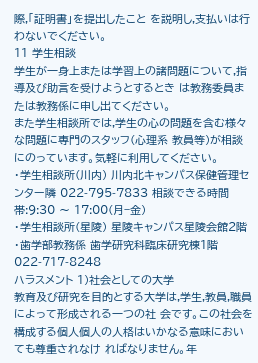際,「証明書」を提出したこと を説明し,支払いは行わないでください。
11 学生相談
学生が一身上または学習上の諸問題について,指導及び助言を受けようとするとき は教務委員または教務係に申し出てください。
また学生相談所では,学生の心の問題を含む様々な問題に専門のスタッフ(心理系 教員等)が相談にのっています。気軽に利用してください。
・学生相談所(川内) 川内北キャンパス保健管理センター隣 022-795-7833 相談できる時間帯:9:30 〜 17:00(月−金)
・学生相談所(星陵) 星陵キャンパス星陵会館2階
・歯学部教務係 歯学研究科臨床研究棟1階 022-717-8248
ハラスメント 1)社会としての大学
教育及び研究を目的とする大学は,学生,教員,職員によって形成される一つの社 会です。この社会を構成する個人個人の人格はいかなる意味においても尊重されなけ ればなりません。年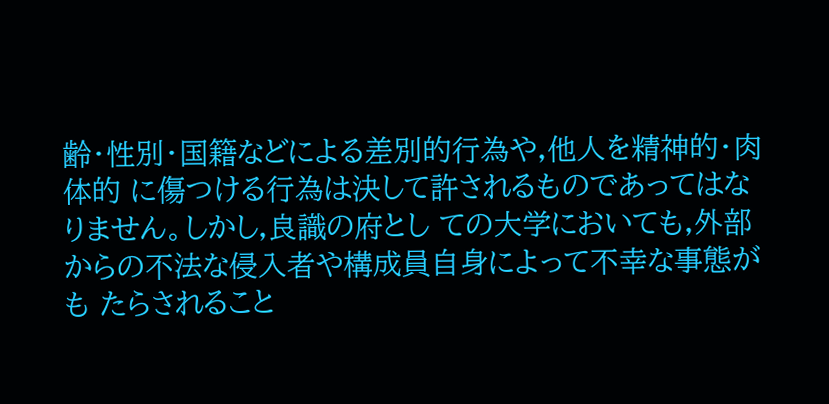齢・性別・国籍などによる差別的行為や,他人を精神的・肉体的 に傷つける行為は決して許されるものであってはなりません。しかし,良識の府とし ての大学においても,外部からの不法な侵入者や構成員自身によって不幸な事態がも たらされること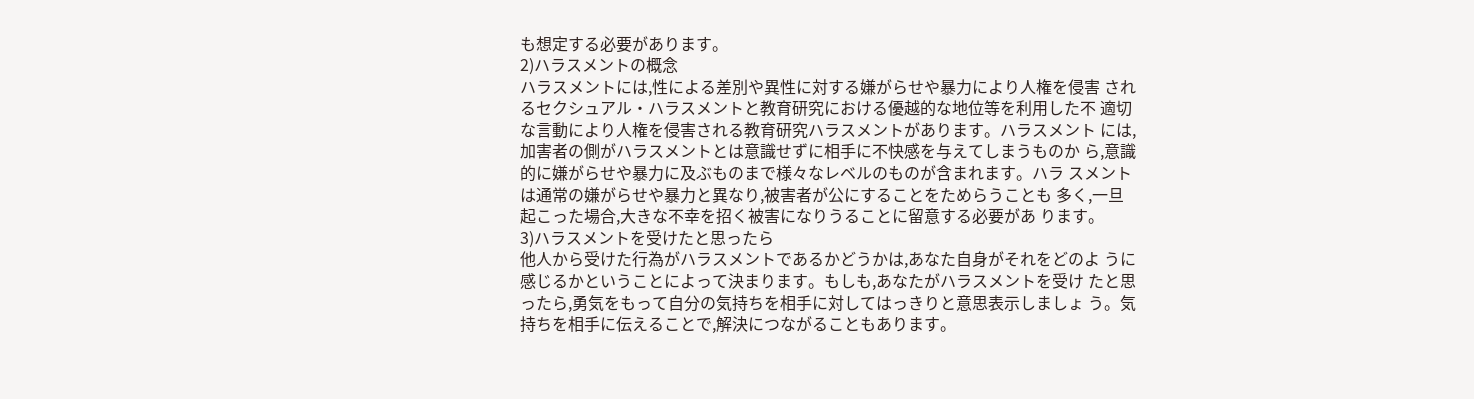も想定する必要があります。
2)ハラスメントの概念
ハラスメントには,性による差別や異性に対する嫌がらせや暴力により人権を侵害 されるセクシュアル・ハラスメントと教育研究における優越的な地位等を利用した不 適切な言動により人権を侵害される教育研究ハラスメントがあります。ハラスメント には,加害者の側がハラスメントとは意識せずに相手に不快感を与えてしまうものか ら,意識的に嫌がらせや暴力に及ぶものまで様々なレベルのものが含まれます。ハラ スメントは通常の嫌がらせや暴力と異なり,被害者が公にすることをためらうことも 多く,一旦起こった場合,大きな不幸を招く被害になりうることに留意する必要があ ります。
3)ハラスメントを受けたと思ったら
他人から受けた行為がハラスメントであるかどうかは,あなた自身がそれをどのよ うに感じるかということによって決まります。もしも,あなたがハラスメントを受け たと思ったら,勇気をもって自分の気持ちを相手に対してはっきりと意思表示しましょ う。気持ちを相手に伝えることで,解決につながることもあります。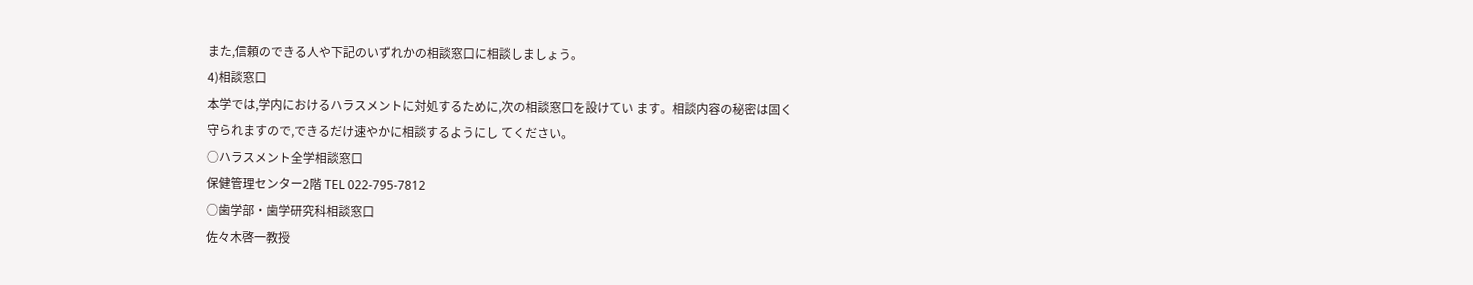また,信頼のできる人や下記のいずれかの相談窓口に相談しましょう。
4)相談窓口
本学では,学内におけるハラスメントに対処するために,次の相談窓口を設けてい ます。相談内容の秘密は固く守られますので,できるだけ速やかに相談するようにし てください。
○ハラスメント全学相談窓口
保健管理センター2階 TEL 022-795-7812
○歯学部・歯学研究科相談窓口
佐々木啓一教授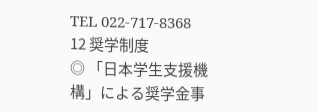TEL 022-717-8368
12 奨学制度
◎ 「日本学生支援機構」による奨学金事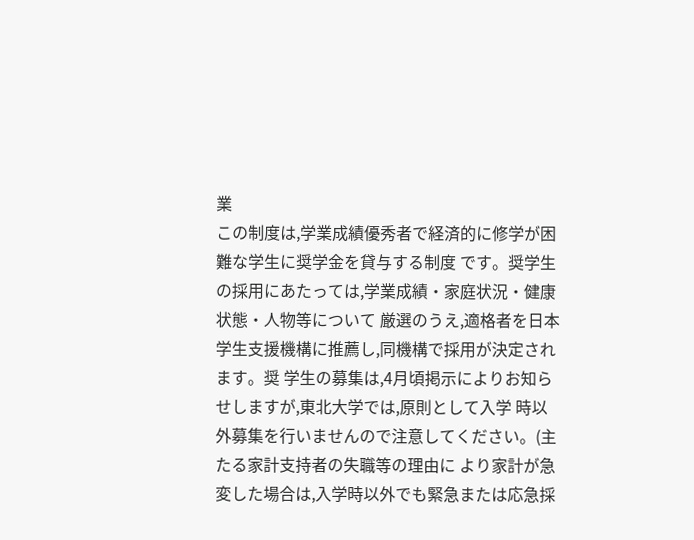業
この制度は,学業成績優秀者で経済的に修学が困難な学生に奨学金を貸与する制度 です。奨学生の採用にあたっては,学業成績・家庭状況・健康状態・人物等について 厳選のうえ,適格者を日本学生支援機構に推薦し,同機構で採用が決定されます。奨 学生の募集は,4月頃掲示によりお知らせしますが,東北大学では,原則として入学 時以外募集を行いませんので注意してください。(主たる家計支持者の失職等の理由に より家計が急変した場合は,入学時以外でも緊急または応急採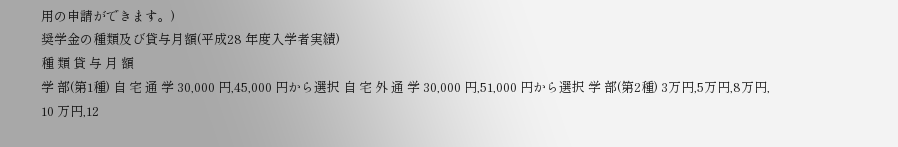用の申請ができます。)
奨学金の種類及び貸与月額(平成28 年度入学者実績)
種 類 貸 与 月 額
学 部(第1種) 自 宅 通 学 30,000 円,45,000 円から選択 自 宅 外 通 学 30,000 円,51,000 円から選択 学 部(第2種) 3万円,5万円,8万円,
10 万円,12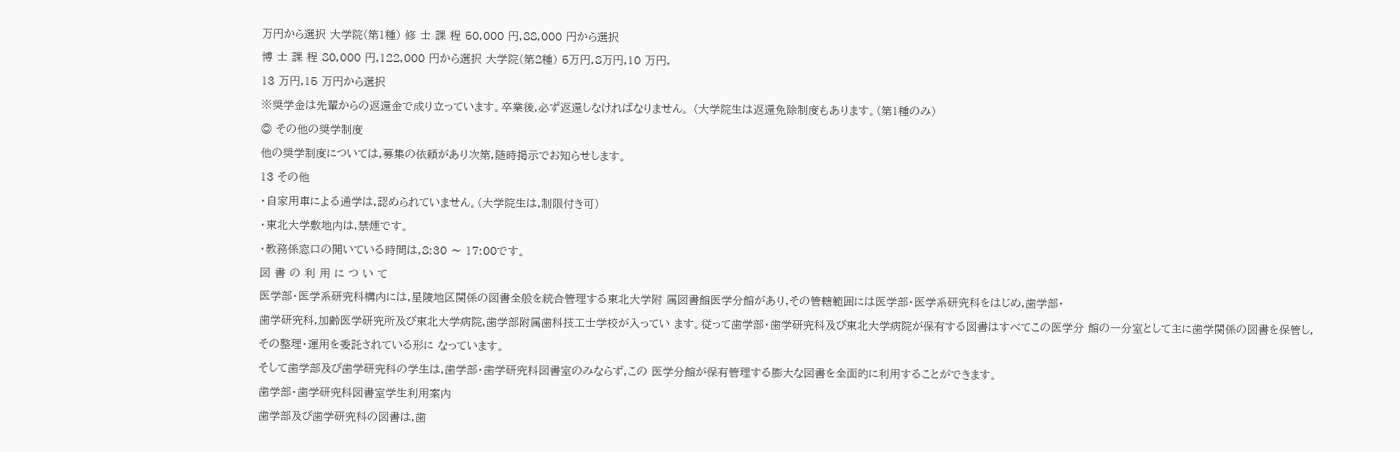万円から選択 大学院(第1種) 修 士 課 程 50,000 円,88,000 円から選択
博 士 課 程 80,000 円,122,000 円から選択 大学院(第2種) 5万円,8万円,10 万円,
13 万円,15 万円から選択
※奨学金は先輩からの返還金で成り立っています。卒業後,必ず返還しなければなりません。 (大学院生は返還免除制度もあります。(第1種のみ)
◎ その他の奨学制度
他の奨学制度については,募集の依頼があり次第,随時掲示でお知らせします。
13 その他
・自家用車による通学は,認められていません。(大学院生は,制限付き可)
・東北大学敷地内は,禁煙です。
・教務係窓口の開いている時間は,8:30 〜 17:00です。
図 書 の 利 用 に つ い て
医学部・医学系研究科構内には,星陵地区関係の図書全般を統合管理する東北大学附 属図書館医学分館があり,その管轄範囲には医学部・医学系研究科をはじめ,歯学部・
歯学研究科,加齢医学研究所及び東北大学病院,歯学部附属歯科技工士学校が入ってい ます。従って歯学部・歯学研究科及び東北大学病院が保有する図書はすべてこの医学分 館の一分室として主に歯学関係の図書を保管し,その整理・運用を委託されている形に なっています。
そして歯学部及び歯学研究科の学生は,歯学部・歯学研究科図書室のみならず,この 医学分館が保有管理する膨大な図書を全面的に利用することができます。
歯学部・歯学研究科図書室学生利用案内
歯学部及び歯学研究科の図書は,歯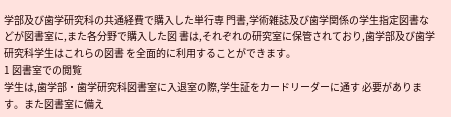学部及び歯学研究科の共通経費で購入した単行専 門書,学術雑誌及び歯学関係の学生指定図書などが図書室に,また各分野で購入した図 書は,それぞれの研究室に保管されており,歯学部及び歯学研究科学生はこれらの図書 を全面的に利用することができます。
1 図書室での閲覧
学生は,歯学部・歯学研究科図書室に入退室の際,学生証をカードリーダーに通す 必要があります。また図書室に備え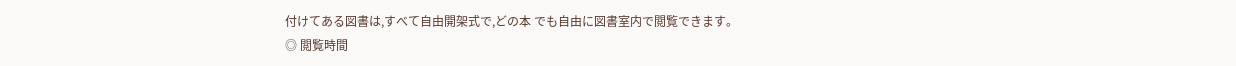付けてある図書は,すべて自由開架式で,どの本 でも自由に図書室内で閲覧できます。
◎ 閲覧時間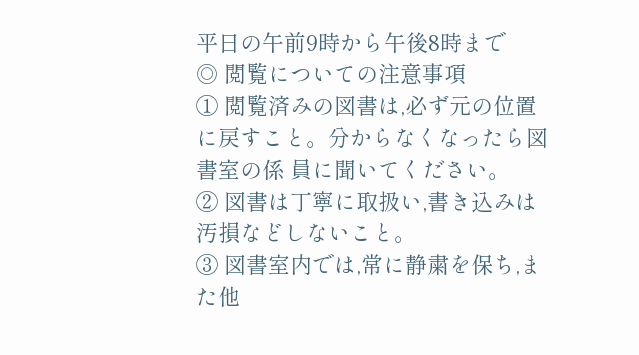平日の午前9時から午後8時まで
◎ 閲覧についての注意事項
① 閲覧済みの図書は,必ず元の位置に戻すこと。分からなくなったら図書室の係 員に聞いてください。
② 図書は丁寧に取扱い,書き込みは汚損などしないこと。
③ 図書室内では,常に静粛を保ち,また他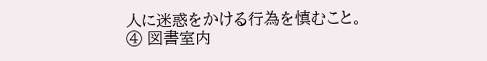人に迷惑をかける行為を慎むこと。
④ 図書室内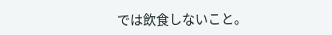では飲食しないこと。